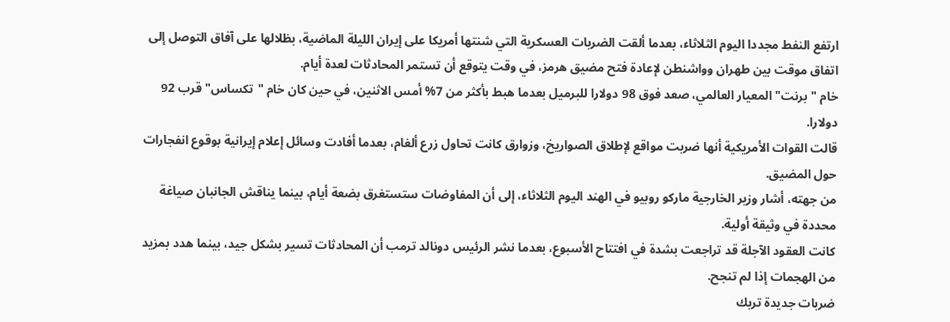ارتفع النفط مجددا اليوم الثلاثاء، بعدما ألقت الضربات العسكرية التي شنتها أمريكا على إيران الليلة الماضية، بظلالها على آفاق التوصل إلى اتفاق موقت بين طهران وواشنطن لإعادة فتح مضيق هرمز، في وقت يتوقع أن تستمر المحادثات لعدة أيام.
خام "برنت" المعيار العالمي، صعد فوق 98 دولارا للبرميل بعدما هبط بأكثر من 7% أمس الاثنين، في حين كان خام "تكساس" قرب 92 دولارا.
قالت القوات الأمريكية أنها ضربت مواقع لإطلاق الصواريخ، وزوارق كانت تحاول زرع ألغام، بعدما أفادت وسائل إعلام إيرانية بوقوع انفجارات حول المضيق.
من جهته، أشار وزير الخارجية ماركو روبيو في الهند اليوم الثلاثاء، إلى أن المفاوضات ستستغرق بضعة أيام، بينما يناقش الجانبان صياغة محددة في وثيقة أولية.
كانت العقود الآجلة قد تراجعت بشدة في افتتاح الأسبوع، بعدما نشر الرئيس دونالد ترمب أن المحادثات تسير بشكل جيد، بينما هدد بمزيد من الهجمات إذا لم تنجح.
ضربات جديدة تربك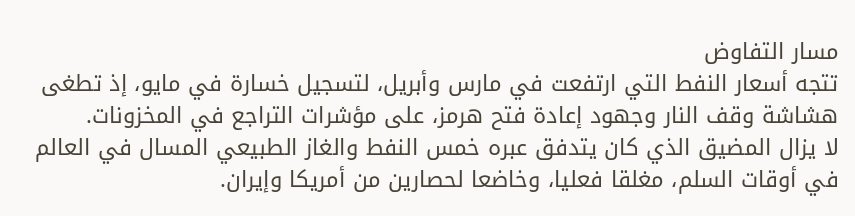مسار التفاوض
تتجه أسعار النفط التي ارتفعت في مارس وأبريل، لتسجيل خسارة في مايو، إذ تطغى هشاشة وقف النار وجهود إعادة فتح هرمز، على مؤشرات التراجع في المخزونات.
لا يزال المضيق الذي كان يتدفق عبره خمس النفط والغاز الطبيعي المسال في العالم في أوقات السلم، مغلقا فعليا، وخاضعا لحصارين من أمريكا وإيران.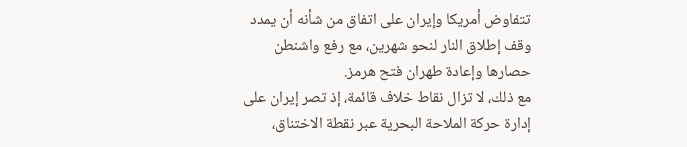تتفاوض أمريكا وإيران على اتفاق من شأنه أن يمدد وقف إطلاق النار لنحو شهرين، مع رفع واشنطن حصارها وإعادة طهران فتح هرمز.
مع ذلك، لا تزال نقاط خلاف قائمة، إذ تصر إيران على إدارة حركة الملاحة البحرية عبر نقطة الاختناق،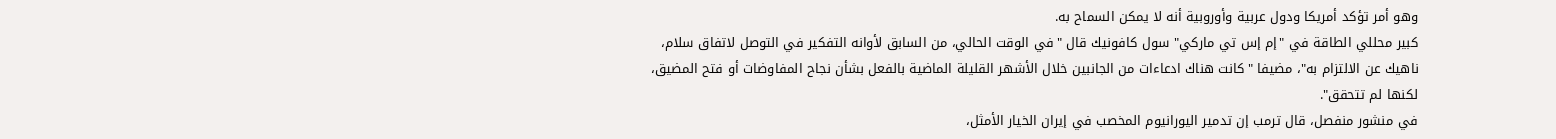وهو أمر تؤكد أمريكا ودول عربية وأوروبية أنه لا يمكن السماح به.
كبير محللي الطاقة في "إم إس تي ماركي" سول كافونيك قال "في الوقت الحالي، من السابق لأوانه التفكير في التوصل لاتفاق سلام، ناهيك عن الالتزام به"، مضيفا "كانت هناك ادعاءات من الجانبين خلال الأشهر القليلة الماضية بالفعل بشأن نجاح المفاوضات أو فتح المضيق، لكنها لم تتحقق".
في منشور منفصل، قال ترمب إن تدمير اليورانيوم المخصب في إيران الخيار الأمثل،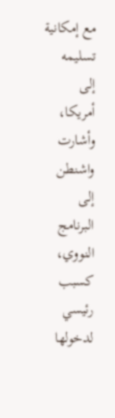مع إمكانية تسليمه إلى أمريكا، وأشارت واشنطن إلى البرنامج النووي، كسبب رئيسي لدخولها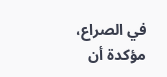في الصراع، مؤكدة أن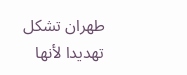طهران تشكل تهديدا لأنها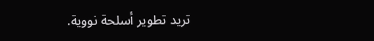تريد تطوير أسلحة نووية.